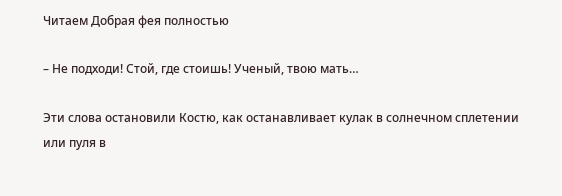Читаем Добрая фея полностью

– Не подходи! Стой, где стоишь! Ученый, твою мать…

Эти слова остановили Костю, как останавливает кулак в солнечном сплетении или пуля в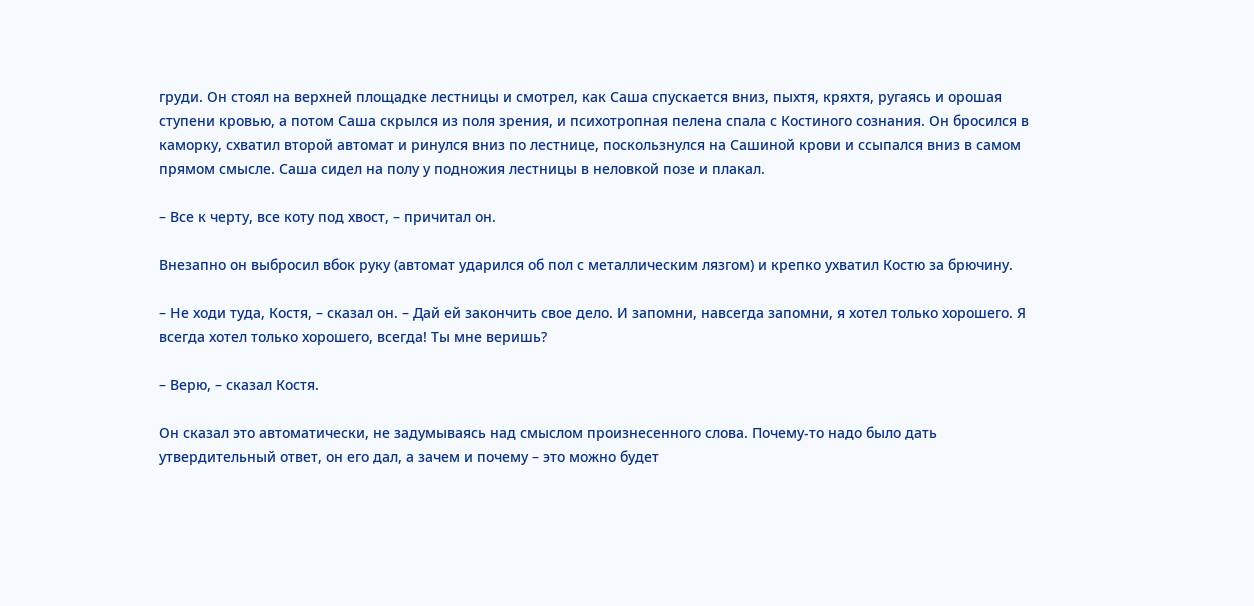груди. Он стоял на верхней площадке лестницы и смотрел, как Саша спускается вниз, пыхтя, кряхтя, ругаясь и орошая ступени кровью, а потом Саша скрылся из поля зрения, и психотропная пелена спала с Костиного сознания. Он бросился в каморку, схватил второй автомат и ринулся вниз по лестнице, поскользнулся на Сашиной крови и ссыпался вниз в самом прямом смысле. Саша сидел на полу у подножия лестницы в неловкой позе и плакал.

– Все к черту, все коту под хвост, – причитал он.

Внезапно он выбросил вбок руку (автомат ударился об пол с металлическим лязгом) и крепко ухватил Костю за брючину.

– Не ходи туда, Костя, – сказал он. – Дай ей закончить свое дело. И запомни, навсегда запомни, я хотел только хорошего. Я всегда хотел только хорошего, всегда! Ты мне веришь?

– Верю, – сказал Костя.

Он сказал это автоматически, не задумываясь над смыслом произнесенного слова. Почему-то надо было дать утвердительный ответ, он его дал, а зачем и почему – это можно будет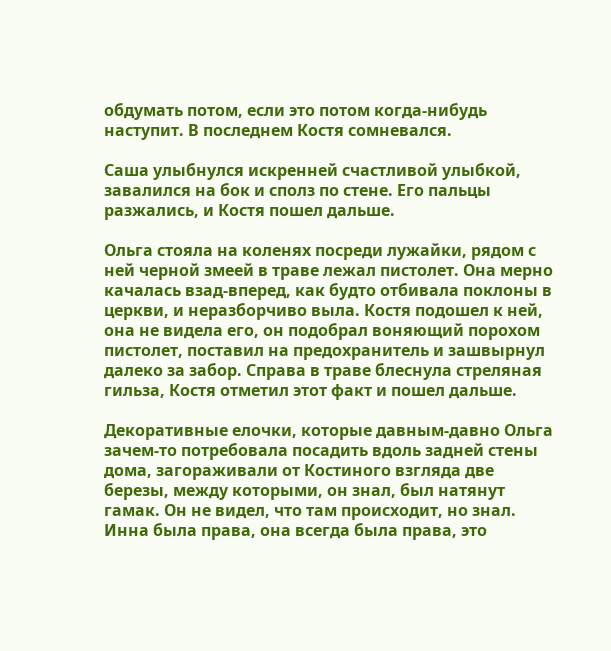обдумать потом, если это потом когда-нибудь наступит. В последнем Костя сомневался.

Саша улыбнулся искренней счастливой улыбкой, завалился на бок и сполз по стене. Его пальцы разжались, и Костя пошел дальше.

Ольга стояла на коленях посреди лужайки, рядом с ней черной змеей в траве лежал пистолет. Она мерно качалась взад-вперед, как будто отбивала поклоны в церкви, и неразборчиво выла. Костя подошел к ней, она не видела его, он подобрал воняющий порохом пистолет, поставил на предохранитель и зашвырнул далеко за забор. Справа в траве блеснула стреляная гильза, Костя отметил этот факт и пошел дальше.

Декоративные елочки, которые давным-давно Ольга зачем-то потребовала посадить вдоль задней стены дома, загораживали от Костиного взгляда две березы, между которыми, он знал, был натянут гамак. Он не видел, что там происходит, но знал. Инна была права, она всегда была права, это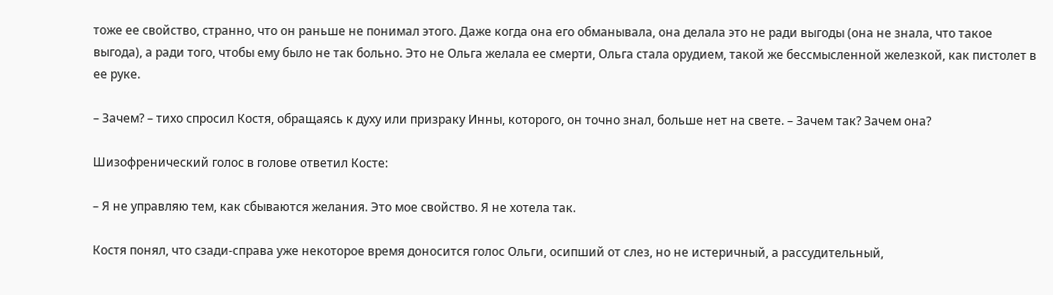тоже ее свойство, странно, что он раньше не понимал этого. Даже когда она его обманывала, она делала это не ради выгоды (она не знала, что такое выгода), а ради того, чтобы ему было не так больно. Это не Ольга желала ее смерти, Ольга стала орудием, такой же бессмысленной железкой, как пистолет в ее руке.

– Зачем? – тихо спросил Костя, обращаясь к духу или призраку Инны, которого, он точно знал, больше нет на свете. – Зачем так? Зачем она?

Шизофренический голос в голове ответил Косте:

– Я не управляю тем, как сбываются желания. Это мое свойство. Я не хотела так.

Костя понял, что сзади-справа уже некоторое время доносится голос Ольги, осипший от слез, но не истеричный, а рассудительный,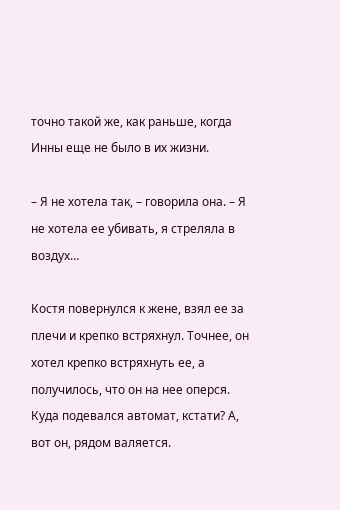точно такой же, как раньше, когда Инны еще не было в их жизни.

– Я не хотела так, – говорила она. – Я не хотела ее убивать, я стреляла в воздух…

Костя повернулся к жене, взял ее за плечи и крепко встряхнул. Точнее, он хотел крепко встряхнуть ее, а получилось, что он на нее оперся. Куда подевался автомат, кстати? А, вот он, рядом валяется.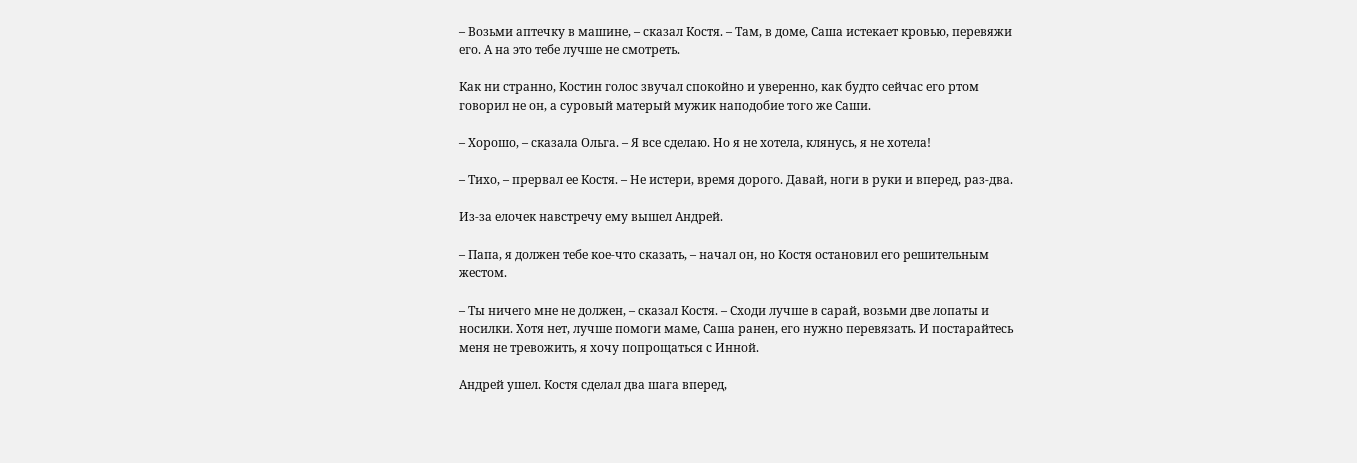– Возьми аптечку в машине, – сказал Костя. – Там, в доме, Саша истекает кровью, перевяжи его. А на это тебе лучше не смотреть.

Как ни странно, Костин голос звучал спокойно и уверенно, как будто сейчас его ртом говорил не он, а суровый матерый мужик наподобие того же Саши.

– Хорошо, – сказала Ольга. – Я все сделаю. Но я не хотела, клянусь, я не хотела!

– Тихо, – прервал ее Костя. – Не истери, время дорого. Давай, ноги в руки и вперед, раз-два.

Из-за елочек навстречу ему вышел Андрей.

– Папа, я должен тебе кое-что сказать, – начал он, но Костя остановил его решительным жестом.

– Ты ничего мне не должен, – сказал Костя. – Сходи лучше в сарай, возьми две лопаты и носилки. Хотя нет, лучше помоги маме, Саша ранен, его нужно перевязать. И постарайтесь меня не тревожить, я хочу попрощаться с Инной.

Андрей ушел. Костя сделал два шага вперед,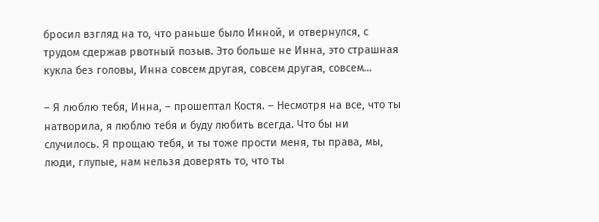бросил взгляд на то, что раньше было Инной, и отвернулся, с трудом сдержав рвотный позыв. Это больше не Инна, это страшная кукла без головы, Инна совсем другая, совсем другая, совсем…

– Я люблю тебя, Инна, – прошептал Костя. – Несмотря на все, что ты натворила, я люблю тебя и буду любить всегда. Что бы ни случилось. Я прощаю тебя, и ты тоже прости меня, ты права, мы, люди, глупые, нам нельзя доверять то, что ты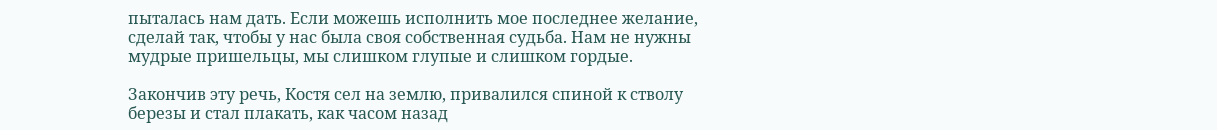пыталась нам дать. Если можешь исполнить мое последнее желание, сделай так, чтобы у нас была своя собственная судьба. Нам не нужны мудрые пришельцы, мы слишком глупые и слишком гордые.

Закончив эту речь, Костя сел на землю, привалился спиной к стволу березы и стал плакать, как часом назад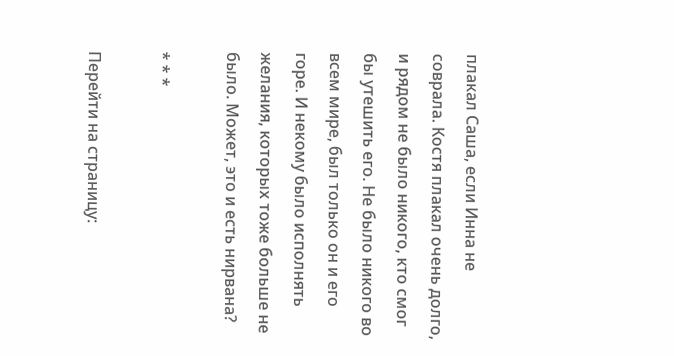плакал Саша, если Инна не соврала. Костя плакал очень долго, и рядом не было никого, кто смог бы утешить его. Не было никого во всем мире, был только он и его горе. И некому было исполнять желания, которых тоже больше не было. Может, это и есть нирвана?

* * *

Перейти на страницу: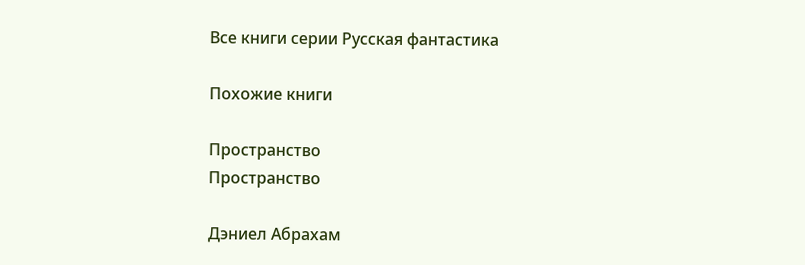Все книги серии Русская фантастика

Похожие книги

Пространство
Пространство

Дэниел Абрахам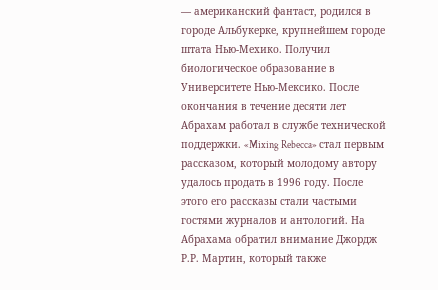— американский фантаст, родился в городе Альбукерке, крупнейшем городе штата Нью-Мехико. Получил биологическое образование в Университете Нью-Мексико. После окончания в течение десяти лет Абрахам работал в службе технической поддержки. «Mixing Rebecca» стал первым рассказом, который молодому автору удалось продать в 1996 году. После этого его рассказы стали частыми гостями журналов и антологий. На Абрахама обратил внимание Джордж Р.Р. Мартин, который также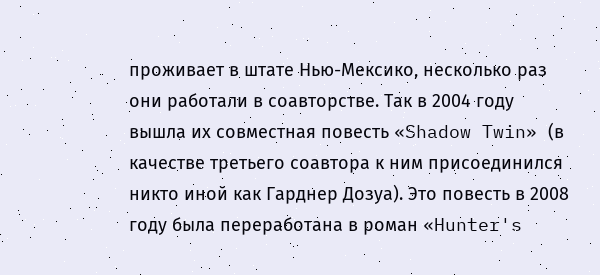проживает в штате Нью-Мексико, несколько раз они работали в соавторстве. Так в 2004 году вышла их совместная повесть «Shadow Twin» (в качестве третьего соавтора к ним присоединился никто иной как Гарднер Дозуа). Это повесть в 2008 году была переработана в роман «Hunter's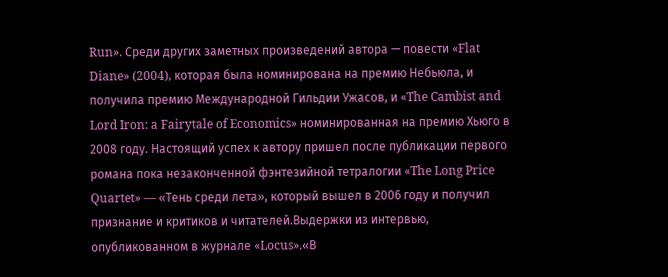Run». Среди других заметных произведений автора — повести «Flat Diane» (2004), которая была номинирована на премию Небьюла, и получила премию Международной Гильдии Ужасов, и «The Cambist and Lord Iron: a Fairytale of Economics» номинированная на премию Хьюго в 2008 году. Настоящий успех к автору пришел после публикации первого романа пока незаконченной фэнтезийной тетралогии «The Long Price Quartet» — «Тень среди лета», который вышел в 2006 году и получил признание и критиков и читателей.Выдержки из интервью, опубликованном в журнале «Locus».«В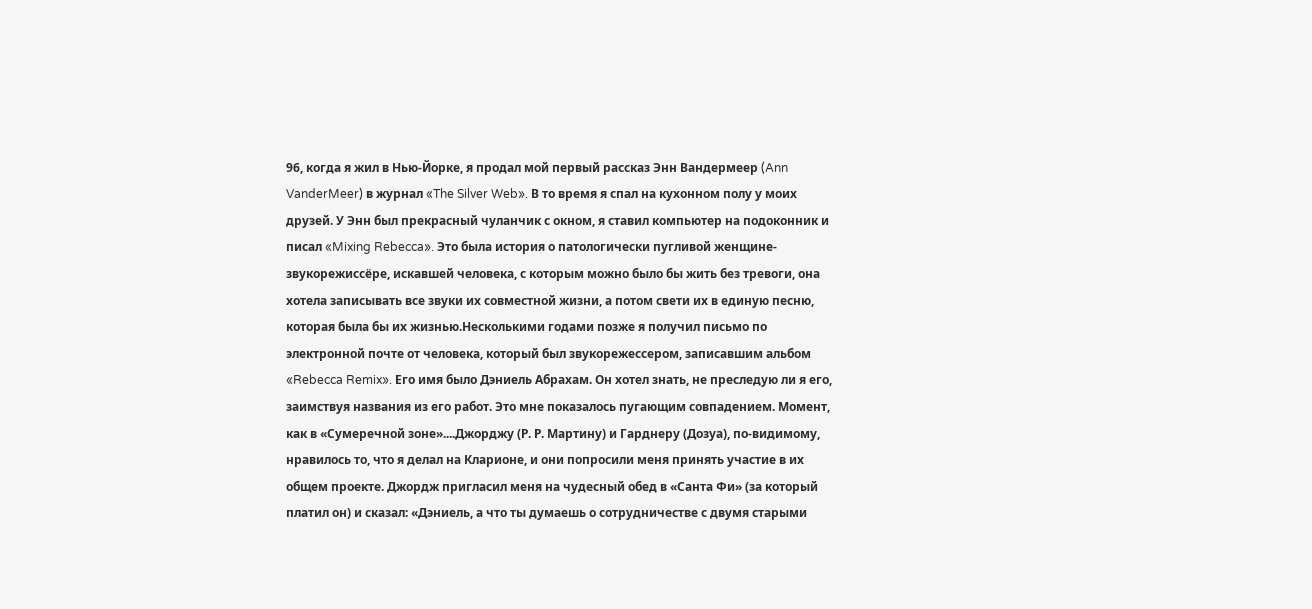96, когда я жил в Нью-Йорке, я продал мой первый рассказ Энн Вандермеер (Ann VanderMeer) в журнал «The Silver Web». В то время я спал на кухонном полу у моих друзей. У Энн был прекрасный чуланчик с окном, я ставил компьютер на подоконник и писал «Mixing Rebecca». Это была история о патологически пугливой женщине-звукорежиссёре, искавшей человека, с которым можно было бы жить без тревоги, она хотела записывать все звуки их совместной жизни, а потом свети их в единую песню, которая была бы их жизнью.Несколькими годами позже я получил письмо по электронной почте от человека, который был звукорежессером, записавшим альбом «Rebecca Remix». Его имя было Дэниель Абрахам. Он хотел знать, не преследую ли я его, заимствуя названия из его работ. Это мне показалось пугающим совпадением. Момент, как в «Сумеречной зоне»....Джорджу (Р. Р. Мартину) и Гарднеру (Дозуа), по-видимому, нравилось то, что я делал на Кларионе, и они попросили меня принять участие в их общем проекте. Джордж пригласил меня на чудесный обед в «Санта Фи» (за который платил он) и сказал: «Дэниель, а что ты думаешь о сотрудничестве с двумя старыми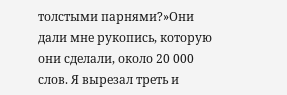толстыми парнями?»Они дали мне рукопись, которую они сделали, около 20 000 слов. Я вырезал треть и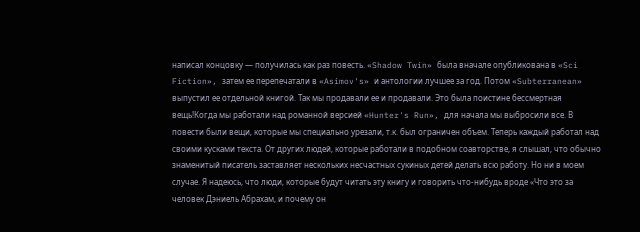написал концовку — получилась как раз повесть. «Shadow Twin» была вначале опубликована в «Sci Fiction», затем ее перепечатали в «Asimov's» и антологии лучшее за год. Потом «Subterranean» выпустил ее отдельной книгой. Так мы продавали ее и продавали. Это была поистине бессмертная вещь!Когда мы работали над романной версией «Hunter's Run», для начала мы выбросили все. В повести были вещи, которые мы специально урезали, т.к. был ограничен объем. Теперь каждый работал над своими кусками текста. От других людей, которые работали в подобном соавторстве, я слышал, что обычно знаменитый писатель заставляет нескольких несчастных сукиных детей делать всю работу. Но ни в моем случае. Я надеюсь, что люди, которые будут читать эту книгу и говорить что-нибудь вроде «Что это за человек Дэниель Абрахам, и почему он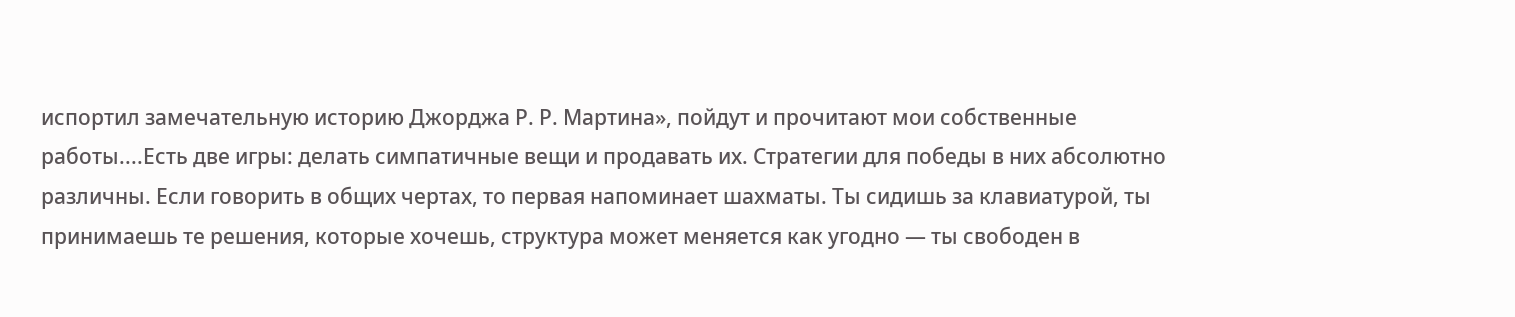испортил замечательную историю Джорджа Р. Р. Мартина», пойдут и прочитают мои собственные работы....Есть две игры: делать симпатичные вещи и продавать их. Стратегии для победы в них абсолютно различны. Если говорить в общих чертах, то первая напоминает шахматы. Ты сидишь за клавиатурой, ты принимаешь те решения, которые хочешь, структура может меняется как угодно — ты свободен в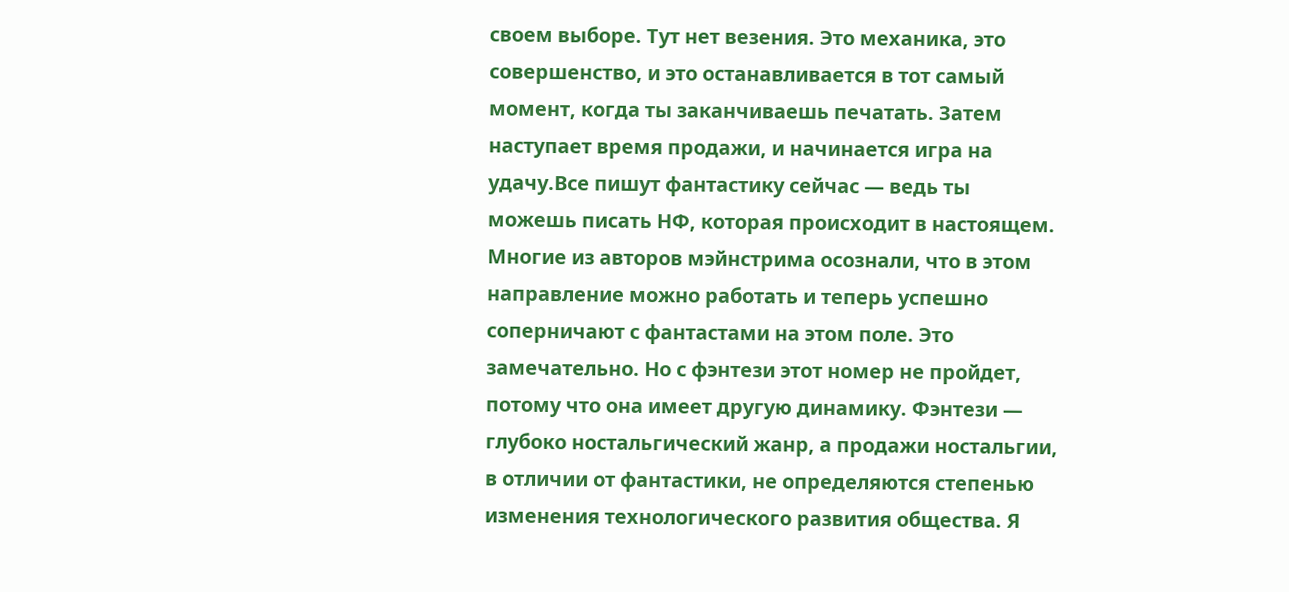своем выборе. Тут нет везения. Это механика, это совершенство, и это останавливается в тот самый момент, когда ты заканчиваешь печатать. Затем наступает время продажи, и начинается игра на удачу.Все пишут фантастику сейчас — ведь ты можешь писать НФ, которая происходит в настоящем. Многие из авторов мэйнстрима осознали, что в этом направление можно работать и теперь успешно соперничают с фантастами на этом поле. Это замечательно. Но с фэнтези этот номер не пройдет, потому что она имеет другую динамику. Фэнтези — глубоко ностальгический жанр, а продажи ностальгии, в отличии от фантастики, не определяются степенью изменения технологического развития общества. Я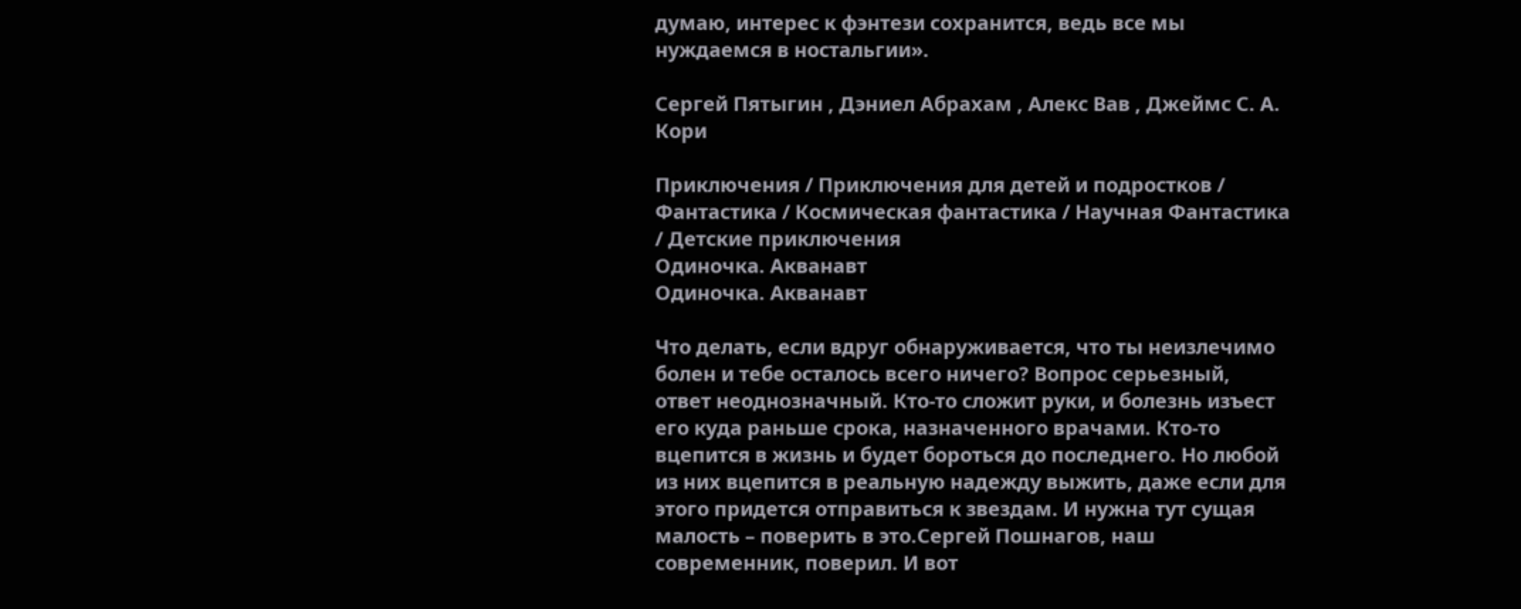думаю, интерес к фэнтези сохранится, ведь все мы нуждаемся в ностальгии».

Сергей Пятыгин , Дэниел Абрахам , Алекс Вав , Джеймс С. А. Кори

Приключения / Приключения для детей и подростков / Фантастика / Космическая фантастика / Научная Фантастика / Детские приключения
Одиночка. Акванавт
Одиночка. Акванавт

Что делать, если вдруг обнаруживается, что ты неизлечимо болен и тебе осталось всего ничего? Вопрос серьезный, ответ неоднозначный. Кто-то сложит руки, и болезнь изъест его куда раньше срока, назначенного врачами. Кто-то вцепится в жизнь и будет бороться до последнего. Но любой из них вцепится в реальную надежду выжить, даже если для этого придется отправиться к звездам. И нужна тут сущая малость – поверить в это.Сергей Пошнагов, наш современник, поверил. И вот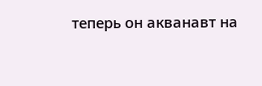теперь он акванавт на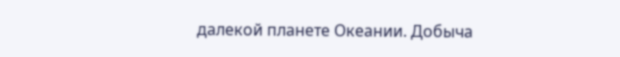далекой планете Океании. Добыча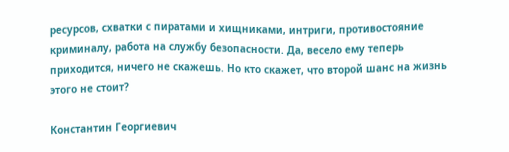ресурсов, схватки с пиратами и хищниками, интриги, противостояние криминалу, работа на службу безопасности. Да, весело ему теперь приходится, ничего не скажешь. Но кто скажет, что второй шанс на жизнь этого не стоит?

Константин Георгиевич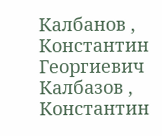Калбанов , Константин Георгиевич Калбазов , Константин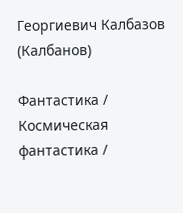Георгиевич Калбазов (Калбанов)

Фантастика / Космическая фантастика /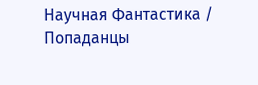Научная Фантастика / Попаданцы